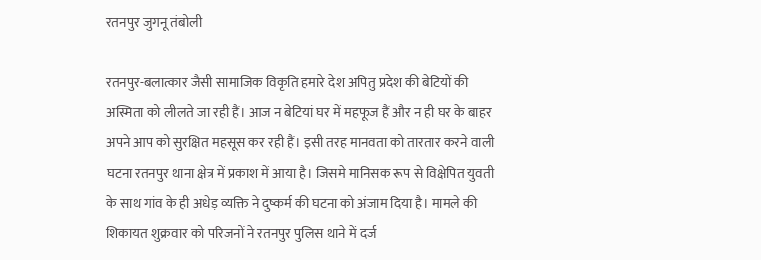रतनपुर जुगनू तंबोली

रतनपुर-बलात्कार जैसी सामाजिक विकृति हमारे देश अपितु प्रदेश की बेटियों की अस्मिता को लीलते जा रही हैं। आज न बेटियां घर में महफूज हैं और न ही घर के बाहर अपने आप को सुरक्षित महसूस कर रही हैं। इसी तरह मानवता को तारतार करने वाली घटना रतनपुर थाना क्षेत्र में प्रकाश में आया है। जिसमे मानिसक रूप से विक्षेपित युवती के साथ गांव के ही अधेड़ व्यक्ति ने दुष्कर्म की घटना को अंजाम दिया है। मामले की शिकायत शुक्रवार को परिजनों ने रतनपुर पुलिस थाने में दर्ज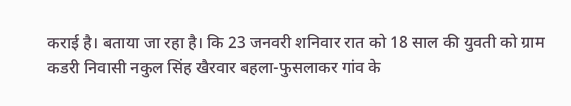कराई है। बताया जा रहा है। कि 23 जनवरी शनिवार रात को 18 साल की युवती को ग्राम कडरी निवासी नकुल सिंह खैरवार बहला-फुसलाकर गांव के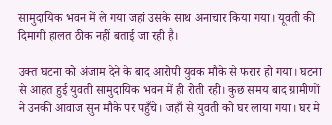सामुदायिक भवन में ले गया जहां उसके साथ अनाचार किया गया। यूवती की दिमागी हालत ठीक नहीं बताई जा रही है।

उक्त घटना को अंजाम देने के बाद आरोपी युवक मौके से फरार हो गया। घटना से आहत हुई युवती सामुदायिक भवन में ही रोती रही। कुछ समय बाद ग्रामीणों ने उनकी आवाज सुन मौके पर पहुँचे। जहाँ से युवती को घर लाया गया। घर मे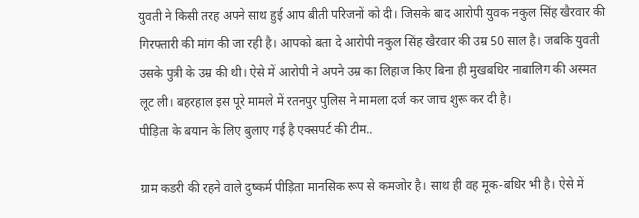युवती ने किसी तरह अपने साथ हुई आप बीती परिजनों को दी। जिसके बाद आरोपी युवक नकुल सिंह खैरवार की गिरफ्तारी की मांग की जा रही है। आपको बता दे आरोपी नकुल सिंह खैरवार की उम्र 50 साल है। जबकि युवती उसके पुत्री के उम्र की थी। ऐसे में आरोपी ने अपने उम्र का लिहाज किए बिना ही मुखबधिर नाबालिग की अस्मत लूट ली। बहरहाल इस पूरे मामले में रतनपुर पुलिस ने मामला दर्ज कर जाच शुरू कर दी है।
पीड़िता के बयान के लिए बुलाए गई है एक्सपर्ट की टीम..

ग्राम कडरी की रहने वाले दुष्कर्म पीड़िता मानसिक रूप से कमजोर है। साथ ही वह मूक-बधिर भी है। ऐसे में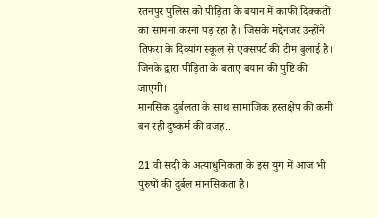रतनपुर पुलिस को पीड़िता के बयान में काफी दिक्कतों का सामना करना पड़ रहा है। जिसके मद्देनजर उन्होंने तिफरा के दिव्यांग स्कूल से एक्सपर्ट की टीम बुलाई है। जिनके द्वारा पीड़िता के बताए बयान की पुष्टि की जाएगी।
मानसिक दुर्बलता के साथ सामाजिक हस्तक्षेप की कमी बन रही दुष्कर्म की वजह..

21 वी सदी के अत्याधुनिकता के इस युग में आज भी पुरुषों की दुर्बल मानसिकता है।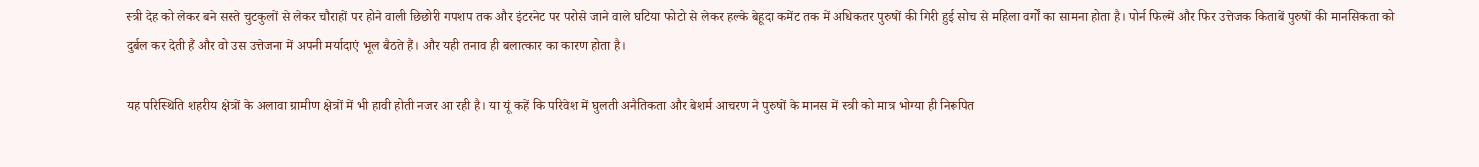स्त्री देह को लेकर बने सस्ते चुटकुलों से लेकर चौराहों पर होने वाली छिछोरी गपशप तक और इंटरनेट पर परोसे जाने वाले घटिया फोटो से लेकर हल्के बेहूदा कमेंट तक में अधिकतर पुरुषों की गिरी हुई सोच से महिला वर्गों का सामना होता है। पोर्न फिल्में और फिर उत्तेजक किताबें पुरुषों की मानसिकता को दुर्बल कर देती हैं और वो उस उत्तेजना में अपनी मर्यादाएं भूल बैठते हैं। और यही तनाव ही बलात्कार का कारण होता है।

यह परिस्थिति शहरीय क्षेत्रों के अलावा ग्रामीण क्षेत्रों में भी हावी होती नजर आ रही है। या यूं कहें कि परिवेश में घुलती अनैतिकता और बेशर्म आचरण ने पुरुषों के मानस में स्त्री को मात्र भोग्या ही निरूपित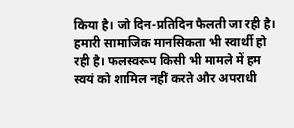किया है। जो दिन-प्रतिदिन फैलती जा रही है। हमारी सामाजिक मानसिकता भी स्वार्थी हो रही है। फलस्वरूप किसी भी मामले में हम स्वयं को शामिल नहीं करते और अपराधी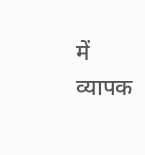में व्यापक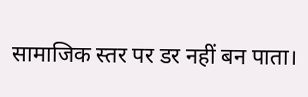सामाजिक स्तर पर डर नहीं बन पाता।